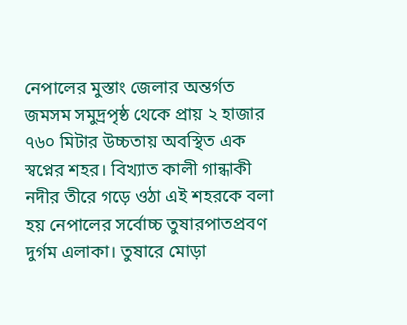নেপালের মুস্তাং জেলার অন্তর্গত জমসম সমুদ্রপৃষ্ঠ থেকে প্রায় ২ হাজার ৭৬০ মিটার উচ্চতায় অবস্থিত এক স্বপ্নের শহর। বিখ্যাত কালী গান্ধাকী নদীর তীরে গড়ে ওঠা এই শহরকে বলা হয় নেপালের সর্বোচ্চ তুষারপাতপ্রবণ দুর্গম এলাকা। তুষারে মোড়া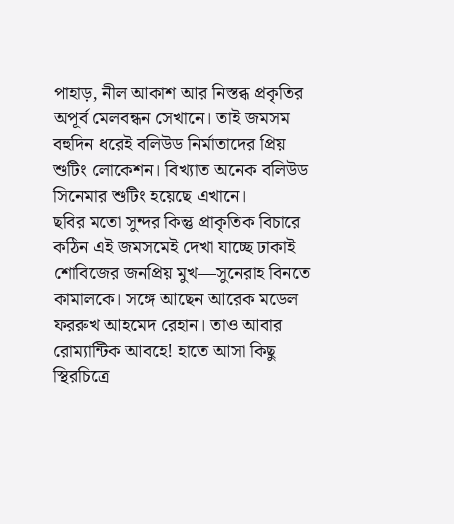পাহাড়, নীল আকাশ আর নিস্তব্ধ প্রকৃতির অপূর্ব মেলবন্ধন সেখানে। তাই জমসম বহুদিন ধরেই বলিউড নির্মাতাদের প্রিয় শুটিং লোকেশন। বিখ্যাত অনেক বলিউড সিনেমার শুটিং হয়েছে এখানে।
ছবির মতো সুন্দর কিন্তু প্রাকৃতিক বিচারে কঠিন এই জমসমেই দেখা যাচ্ছে ঢাকাই শোবিজের জনপ্রিয় মুখ—সুনেরাহ বিনতে কামালকে। সঙ্গে আছেন আরেক মডেল ফররুখ আহমেদ রেহান। তাও আবার রোম্যান্টিক আবহে! হাতে আসা কিছু স্থিরচিত্রে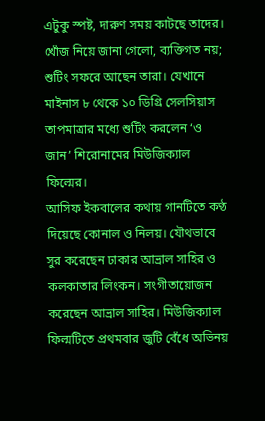এটুকু স্পষ্ট, দারুণ সময় কাটছে তাদের।
খোঁজ নিয়ে জানা গেলো, ব্যক্তিগত নয়; শুটিং সফরে আছেন তারা। যেখানে মাইনাস ৮ থেকে ১০ ডিগ্রি সেলসিয়াস তাপমাত্রার মধ্যে শুটিং করলেন ‘ও জান’ শিরোনামের মিউজিক্যাল ফিল্মের।
আসিফ ইকবালের কথায় গানটিতে কণ্ঠ দিয়েছে কোনাল ও নিলয়। যৌথভাবে সুর করেছেন ঢাকার আভ্রাল সাহির ও কলকাতার লিংকন। সংগীতায়োজন করেছেন আভ্রাল সাহির। মিউজিক্যাল ফিল্মটিতে প্রথমবার জুটি বেঁধে অভিনয়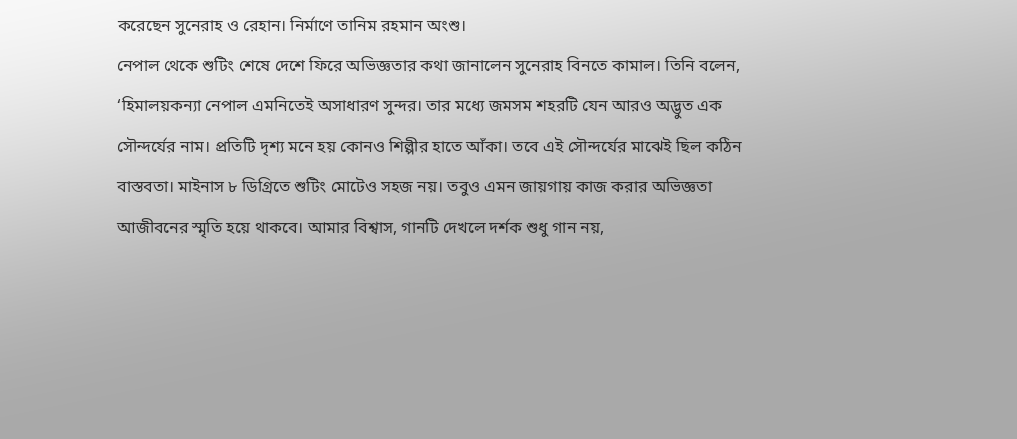করেছেন সুনেরাহ ও রেহান। নির্মাণে তানিম রহমান অংশু।
নেপাল থেকে শুটিং শেষে দেশে ফিরে অভিজ্ঞতার কথা জানালেন সুনেরাহ বিনতে কামাল। তিনি বলেন, ‘হিমালয়কন্যা নেপাল এমনিতেই অসাধারণ সুন্দর। তার মধ্যে জমসম শহরটি যেন আরও অদ্ভুত এক সৌন্দর্যের নাম। প্রতিটি দৃশ্য মনে হয় কোনও শিল্পীর হাতে আঁকা। তবে এই সৌন্দর্যের মাঝেই ছিল কঠিন বাস্তবতা। মাইনাস ৮ ডিগ্রিতে শুটিং মোটেও সহজ নয়। তবুও এমন জায়গায় কাজ করার অভিজ্ঞতা আজীবনের স্মৃতি হয়ে থাকবে। আমার বিশ্বাস, গানটি দেখলে দর্শক শুধু গান নয়,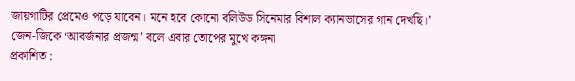জায়গাটির প্রেমেও পড়ে যাবেন। মনে হবে কোনো বলিউড সিনেমার বিশাল ক্যানভাসের গান দেখছি।’
জেন-জিকে ‘আবর্জনার প্রজন্ম’ বলে এবার তোপের মুখে কঙ্গনা
প্রকাশিত :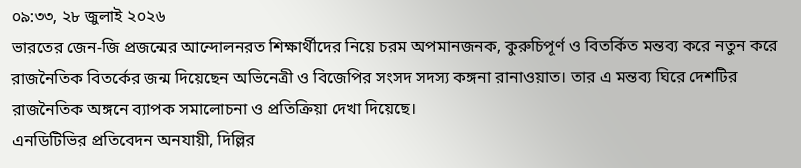০৯:৩৩, ২৮ জুলাই ২০২৬
ভারতের জেন-জি প্রজন্মের আন্দোলনরত শিক্ষার্থীদের নিয়ে চরম অপমানজনক, কুরুচিপূর্ণ ও বিতর্কিত মন্তব্য করে নতুন করে রাজনৈতিক বিতর্কের জন্ম দিয়েছেন অভিনেত্রী ও বিজেপির সংসদ সদস্য কঙ্গনা রানাওয়াত। তার এ মন্তব্য ঘিরে দেশটির রাজনৈতিক অঙ্গনে ব্যাপক সমালোচনা ও প্রতিক্রিয়া দেখা দিয়েছে।
এনডিটিভির প্রতিবেদন অনযায়ী, দিল্লির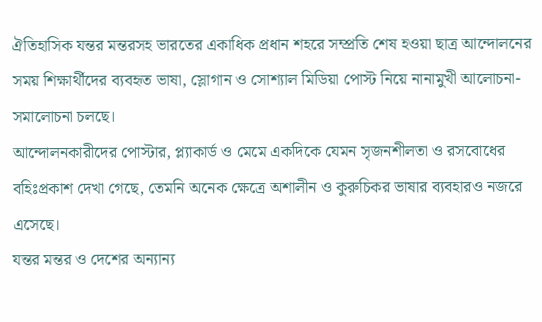ঐতিহাসিক যন্তর মন্তরসহ ভারতের একাধিক প্রধান শহরে সম্প্রতি শেষ হওয়া ছাত্র আন্দোলনের সময় শিক্ষার্থীদের ব্যবহৃত ভাষা, স্লোগান ও সোশ্যাল মিডিয়া পোস্ট নিয়ে নানামুখী আলোচনা-সমালোচনা চলছে।
আন্দোলনকারীদের পোস্টার, প্ল্যাকার্ড ও মেমে একদিকে যেমন সৃজনশীলতা ও রসবোধের বহিঃপ্রকাশ দেখা গেছে, তেমনি অনেক ক্ষেত্রে অশালীন ও কুরুচিকর ভাষার ব্যবহারও নজরে এসেছে।
যন্তর মন্তর ও দেশের অন্যান্য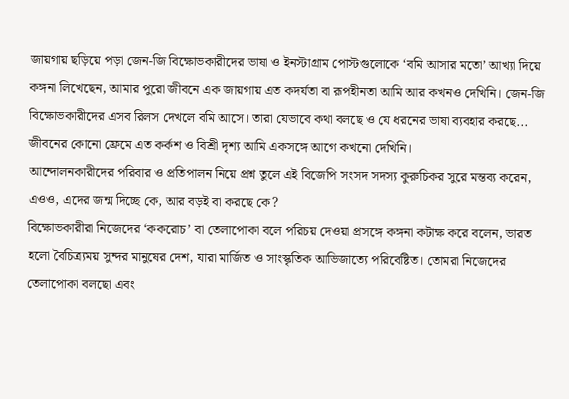জায়গায় ছড়িয়ে পড়া জেন-জি বিক্ষোভকারীদের ভাষা ও ইনস্টাগ্রাম পোস্টগুলোকে ‘বমি আসার মতো’ আখ্যা দিয়ে কঙ্গনা লিখেছেন, আমার পুরো জীবনে এক জায়গায় এত কদর্যতা বা রূপহীনতা আমি আর কখনও দেখিনি। জেন-জি বিক্ষোভকারীদের এসব রিলস দেখলে বমি আসে। তারা যেভাবে কথা বলছে ও যে ধরনের ভাষা ব্যবহার করছে... জীবনের কোনো ফ্রেমে এত কর্কশ ও বিশ্রী দৃশ্য আমি একসঙ্গে আগে কখনো দেখিনি।
আন্দোলনকারীদের পরিবার ও প্রতিপালন নিয়ে প্রশ্ন তুলে এই বিজেপি সংসদ সদস্য কুরুচিকর সুরে মন্তব্য করেন, এওও, এদের জন্ম দিচ্ছে কে, আর বড়ই বা করছে কে?
বিক্ষোভকারীরা নিজেদের ‘ককরোচ’ বা তেলাপোকা বলে পরিচয় দেওয়া প্রসঙ্গে কঙ্গনা কটাক্ষ করে বলেন, ভারত হলো বৈচিত্র্যময় সুন্দর মানুষের দেশ, যারা মার্জিত ও সাংস্কৃতিক আভিজাত্যে পরিবেষ্টিত। তোমরা নিজেদের তেলাপোকা বলছো এবং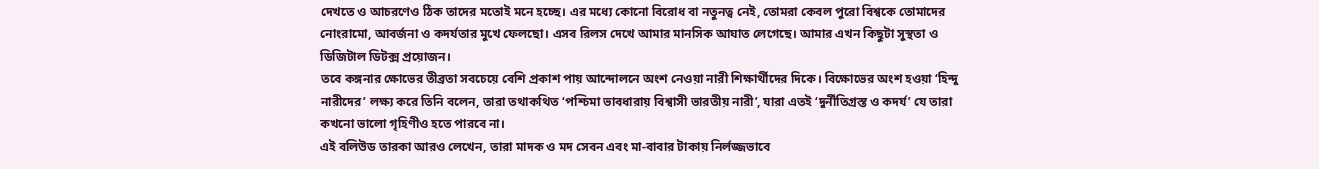দেখতে ও আচরণেও ঠিক তাদের মতোই মনে হচ্ছে। এর মধ্যে কোনো বিরোধ বা নতুনত্ব নেই, তোমরা কেবল পুরো বিশ্বকে তোমাদের নোংরামো, আবর্জনা ও কদর্যতার মুখে ফেলছো। এসব রিলস দেখে আমার মানসিক আঘাত লেগেছে। আমার এখন কিছুটা সুস্থতা ও ডিজিটাল ডিটক্স প্রয়োজন।
তবে কঙ্গনার ক্ষোভের তীব্রতা সবচেয়ে বেশি প্রকাশ পায় আন্দোলনে অংশ নেওয়া নারী শিক্ষার্থীদের দিকে। বিক্ষোভের অংশ হওয়া ‘হিন্দু নারীদের’ লক্ষ্য করে তিনি বলেন, তারা তথাকথিত ‘পশ্চিমা ভাবধারায় বিশ্বাসী ভারতীয় নারী’, যারা এতই ‘দুর্নীতিগ্রস্ত ও কদর্য’ যে তারা কখনো ভালো গৃহিণীও হতে পারবে না।
এই বলিউড তারকা আরও লেখেন, তারা মাদক ও মদ সেবন এবং মা-বাবার টাকায় নির্লজ্জভাবে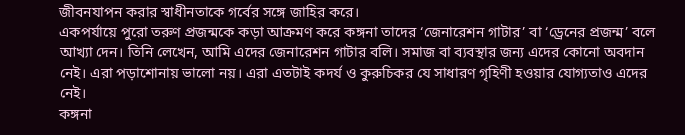জীবনযাপন করার স্বাধীনতাকে গর্বের সঙ্গে জাহির করে।
একপর্যায়ে পুরো তরুণ প্রজন্মকে কড়া আক্রমণ করে কঙ্গনা তাদের ‘জেনারেশন গাটার’ বা ‘ড্রেনের প্রজন্ম’ বলে আখ্যা দেন। তিনি লেখেন, আমি এদের জেনারেশন গাটার বলি। সমাজ বা ব্যবস্থার জন্য এদের কোনো অবদান নেই। এরা পড়াশোনায় ভালো নয়। এরা এতটাই কদর্য ও কুরুচিকর যে সাধারণ গৃহিণী হওয়ার যোগ্যতাও এদের নেই।
কঙ্গনা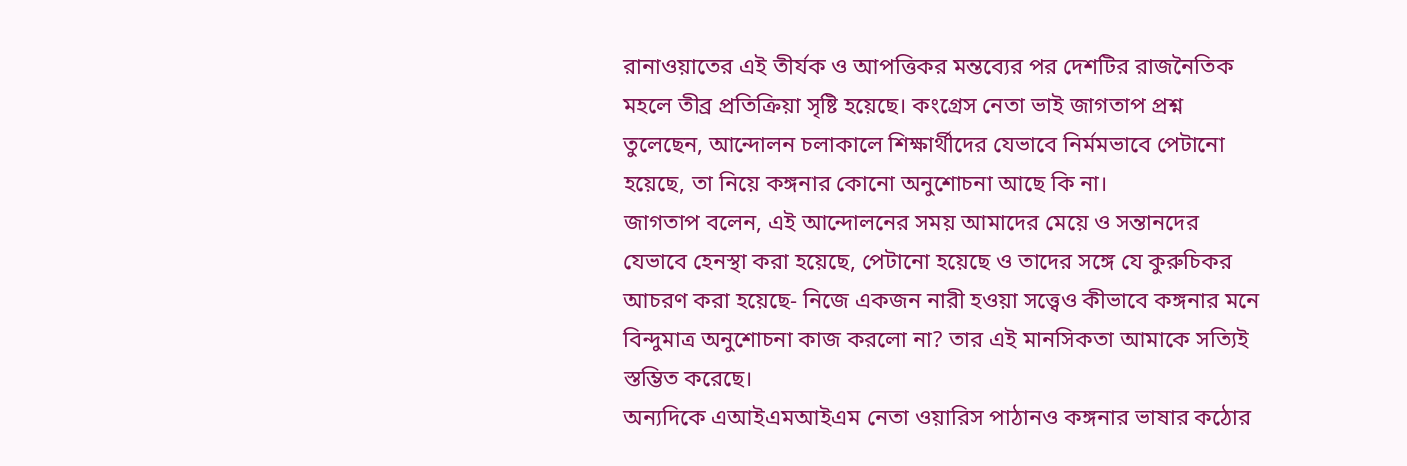রানাওয়াতের এই তীর্যক ও আপত্তিকর মন্তব্যের পর দেশটির রাজনৈতিক মহলে তীব্র প্রতিক্রিয়া সৃষ্টি হয়েছে। কংগ্রেস নেতা ভাই জাগতাপ প্রশ্ন তুলেছেন, আন্দোলন চলাকালে শিক্ষার্থীদের যেভাবে নির্মমভাবে পেটানো হয়েছে, তা নিয়ে কঙ্গনার কোনো অনুশোচনা আছে কি না।
জাগতাপ বলেন, এই আন্দোলনের সময় আমাদের মেয়ে ও সন্তানদের যেভাবে হেনস্থা করা হয়েছে, পেটানো হয়েছে ও তাদের সঙ্গে যে কুরুচিকর আচরণ করা হয়েছে- নিজে একজন নারী হওয়া সত্ত্বেও কীভাবে কঙ্গনার মনে বিন্দুমাত্র অনুশোচনা কাজ করলো না? তার এই মানসিকতা আমাকে সত্যিই স্তম্ভিত করেছে।
অন্যদিকে এআইএমআইএম নেতা ওয়ারিস পাঠানও কঙ্গনার ভাষার কঠোর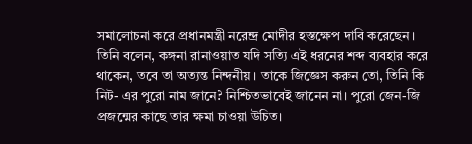সমালোচনা করে প্রধানমন্ত্রী নরেন্দ্র মোদীর হস্তক্ষেপ দাবি করেছেন।
তিনি বলেন, কঙ্গনা রানাওয়াত যদি সত্যি এই ধরনের শব্দ ব্যবহার করে থাকেন, তবে তা অত্যন্ত নিন্দনীয়। তাকে জিজ্ঞেস করুন তো, তিনি কি নিট- এর পুরো নাম জানে? নিশ্চিতভাবেই জানেন না। পুরো জেন-জি প্রজন্মের কাছে তার ক্ষমা চাওয়া উচিত।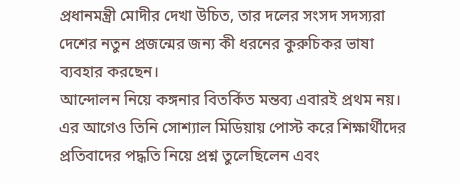প্রধানমন্ত্রী মোদীর দেখা উচিত, তার দলের সংসদ সদস্যরা দেশের নতুন প্রজন্মের জন্য কী ধরনের কুরুচিকর ভাষা ব্যবহার করছেন।
আন্দোলন নিয়ে কঙ্গনার বিতর্কিত মন্তব্য এবারই প্রথম নয়। এর আগেও তিনি সোশ্যাল মিডিয়ায় পোস্ট করে শিক্ষার্থীদের প্রতিবাদের পদ্ধতি নিয়ে প্রশ্ন তুলেছিলেন এবং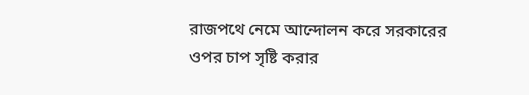রাজপথে নেমে আন্দোলন করে সরকারের ওপর চাপ সৃষ্টি করার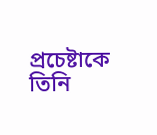প্রচেষ্টাকে তিনি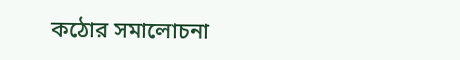কঠোর সমালোচনা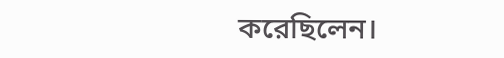করেছিলেন।